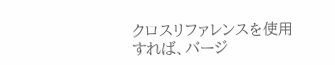クロスリファレンスを使用すれば、バージ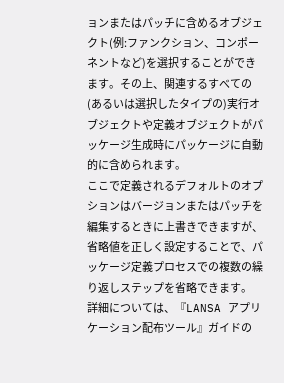ョンまたはパッチに含めるオブジェクト(例:ファンクション、コンポーネントなど)を選択することができます。その上、関連するすべての(あるいは選択したタイプの)実行オブジェクトや定義オブジェクトがパッケージ生成時にパッケージに自動的に含められます。
ここで定義されるデフォルトのオプションはバージョンまたはパッチを編集するときに上書きできますが、省略値を正しく設定することで、パッケージ定義プロセスでの複数の繰り返しステップを省略できます。
詳細については、『LANSA アプリケーション配布ツール』ガイドの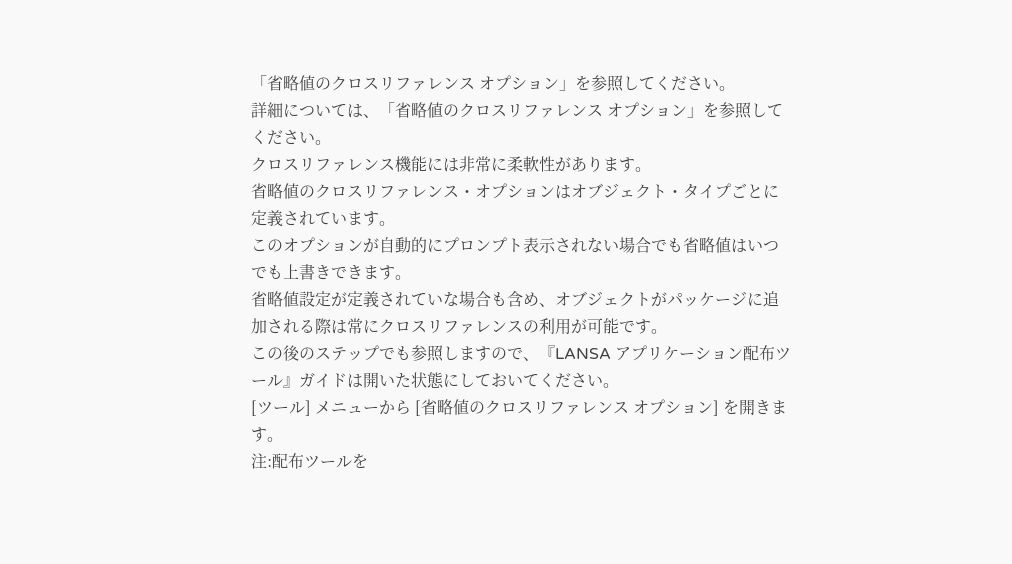「省略値のクロスリファレンス オプション」を参照してください。
詳細については、「省略値のクロスリファレンス オプション」を参照してください。
クロスリファレンス機能には非常に柔軟性があります。
省略値のクロスリファレンス・オプションはオブジェクト・タイプごとに定義されています。
このオプションが自動的にプロンプト表示されない場合でも省略値はいつでも上書きできます。
省略値設定が定義されていな場合も含め、オブジェクトがパッケージに追加される際は常にクロスリファレンスの利用が可能です。
この後のステップでも参照しますので、『LANSA アプリケーション配布ツール』ガイドは開いた状態にしておいてください。
[ツール] メニューから [省略値のクロスリファレンス オプション] を開きます。
注:配布ツールを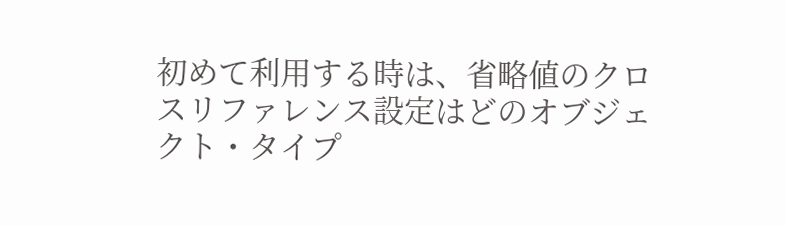初めて利用する時は、省略値のクロスリファレンス設定はどのオブジェクト・タイプ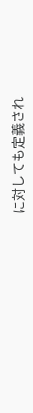に対しても定義され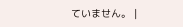ていません。 |